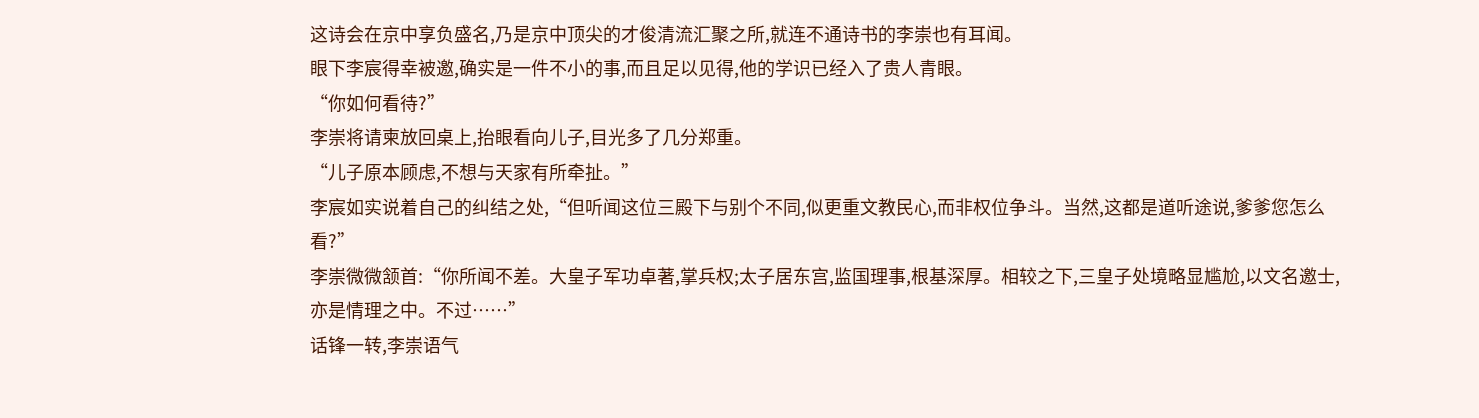这诗会在京中享负盛名,乃是京中顶尖的才俊清流汇聚之所,就连不通诗书的李崇也有耳闻。
眼下李宸得幸被邀,确实是一件不小的事,而且足以见得,他的学识已经入了贵人青眼。
“你如何看待?”
李崇将请柬放回桌上,抬眼看向儿子,目光多了几分郑重。
“儿子原本顾虑,不想与天家有所牵扯。”
李宸如实说着自己的纠结之处,“但听闻这位三殿下与别个不同,似更重文教民心,而非权位争斗。当然,这都是道听途说,爹爹您怎么看?”
李崇微微颔首:“你所闻不差。大皇子军功卓著,掌兵权;太子居东宫,监国理事,根基深厚。相较之下,三皇子处境略显尴尬,以文名邀士,亦是情理之中。不过……”
话锋一转,李崇语气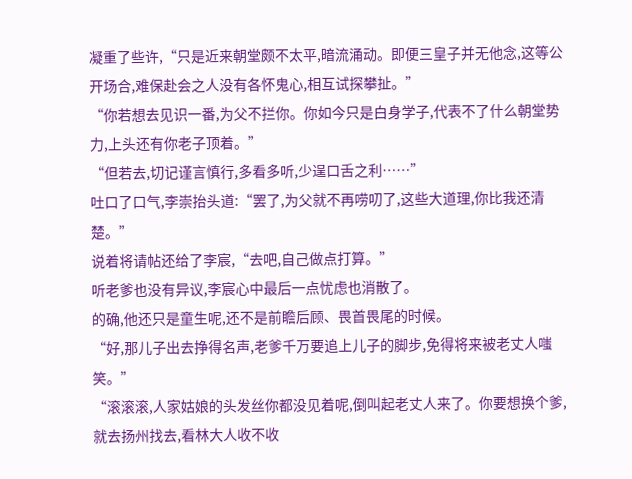凝重了些许,“只是近来朝堂颇不太平,暗流涌动。即便三皇子并无他念,这等公开场合,难保赴会之人没有各怀鬼心,相互试探攀扯。”
“你若想去见识一番,为父不拦你。你如今只是白身学子,代表不了什么朝堂势力,上头还有你老子顶着。”
“但若去,切记谨言慎行,多看多听,少逞口舌之利……”
吐口了口气,李崇抬头道:“罢了,为父就不再唠叨了,这些大道理,你比我还清楚。”
说着将请帖还给了李宸,“去吧,自己做点打算。”
听老爹也没有异议,李宸心中最后一点忧虑也消散了。
的确,他还只是童生呢,还不是前瞻后顾、畏首畏尾的时候。
“好,那儿子出去挣得名声,老爹千万要追上儿子的脚步,免得将来被老丈人嗤笑。”
“滚滚滚,人家姑娘的头发丝你都没见着呢,倒叫起老丈人来了。你要想换个爹,就去扬州找去,看林大人收不收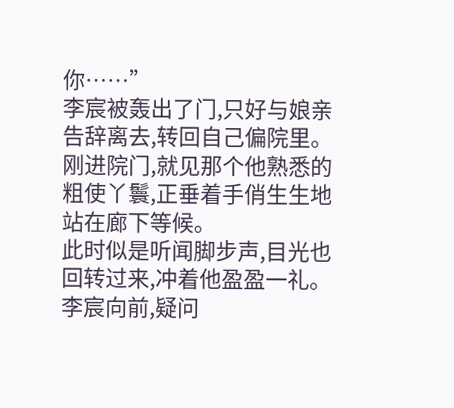你……”
李宸被轰出了门,只好与娘亲告辞离去,转回自己偏院里。
刚进院门,就见那个他熟悉的粗使丫鬟,正垂着手俏生生地站在廊下等候。
此时似是听闻脚步声,目光也回转过来,冲着他盈盈一礼。
李宸向前,疑问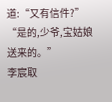道:“又有信件?”
“是的,少爷,宝姑娘送来的。”
李宸取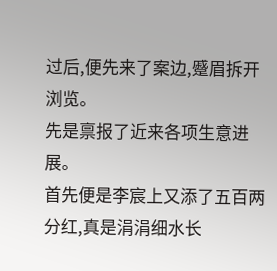过后,便先来了案边,蹙眉拆开浏览。
先是禀报了近来各项生意进展。
首先便是李宸上又添了五百两分红,真是涓涓细水长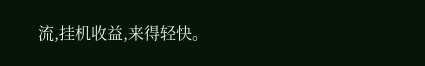流,挂机收益,来得轻快。